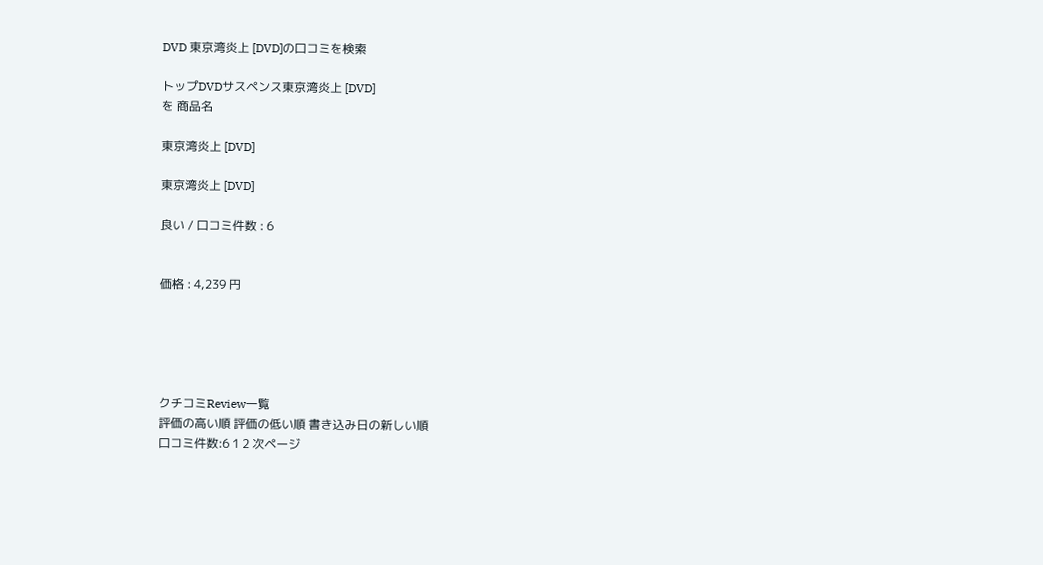DVD 東京湾炎上 [DVD]の口コミを検索

トップDVDサスペンス東京湾炎上 [DVD]
を 商品名

東京湾炎上 [DVD]

東京湾炎上 [DVD]

良い / 口コミ件数 : 6


価格 : 4,239 円





クチコミReview一覧
評価の高い順 評価の低い順 書き込み日の新しい順
口コミ件数:6 1 2 次ページ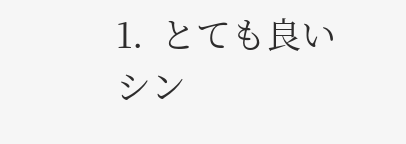1.  とても良い シン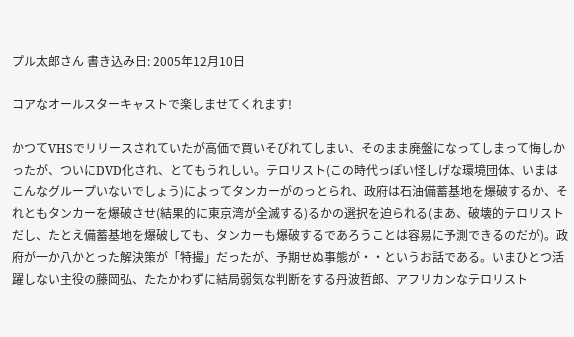プル太郎さん 書き込み日: 2005年12月10日

コアなオールスターキャストで楽しませてくれます!

かつてVHSでリリースされていたが高価で買いそびれてしまい、そのまま廃盤になってしまって悔しかったが、ついにDVD化され、とてもうれしい。テロリスト(この時代っぽい怪しげな環境団体、いまはこんなグループいないでしょう)によってタンカーがのっとられ、政府は石油備蓄基地を爆破するか、それともタンカーを爆破させ(結果的に東京湾が全滅する)るかの選択を迫られる(まあ、破壊的テロリストだし、たとえ備蓄基地を爆破しても、タンカーも爆破するであろうことは容易に予測できるのだが)。政府が一か八かとった解決策が「特撮」だったが、予期せぬ事態が・・というお話である。いまひとつ活躍しない主役の藤岡弘、たたかわずに結局弱気な判断をする丹波哲郎、アフリカンなテロリスト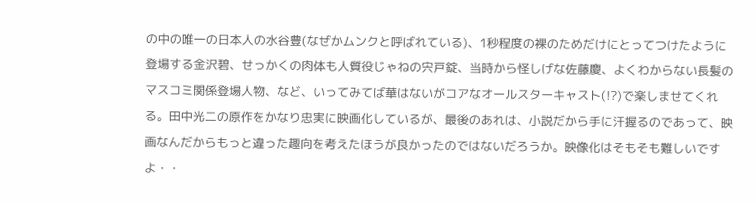の中の唯一の日本人の水谷豊(なぜかムンクと呼ばれている)、1秒程度の裸のためだけにとってつけたように登場する金沢碧、せっかくの肉体も人質役じゃねの宍戸錠、当時から怪しげな佐藤慶、よくわからない長髪のマスコミ関係登場人物、など、いってみてば華はないがコアなオールスターキャスト(!?)で楽しませてくれる。田中光二の原作をかなり忠実に映画化しているが、最後のあれは、小説だから手に汗握るのであって、映画なんだからもっと違った趣向を考えたほうが良かったのではないだろうか。映像化はそもそも難しいですよ・・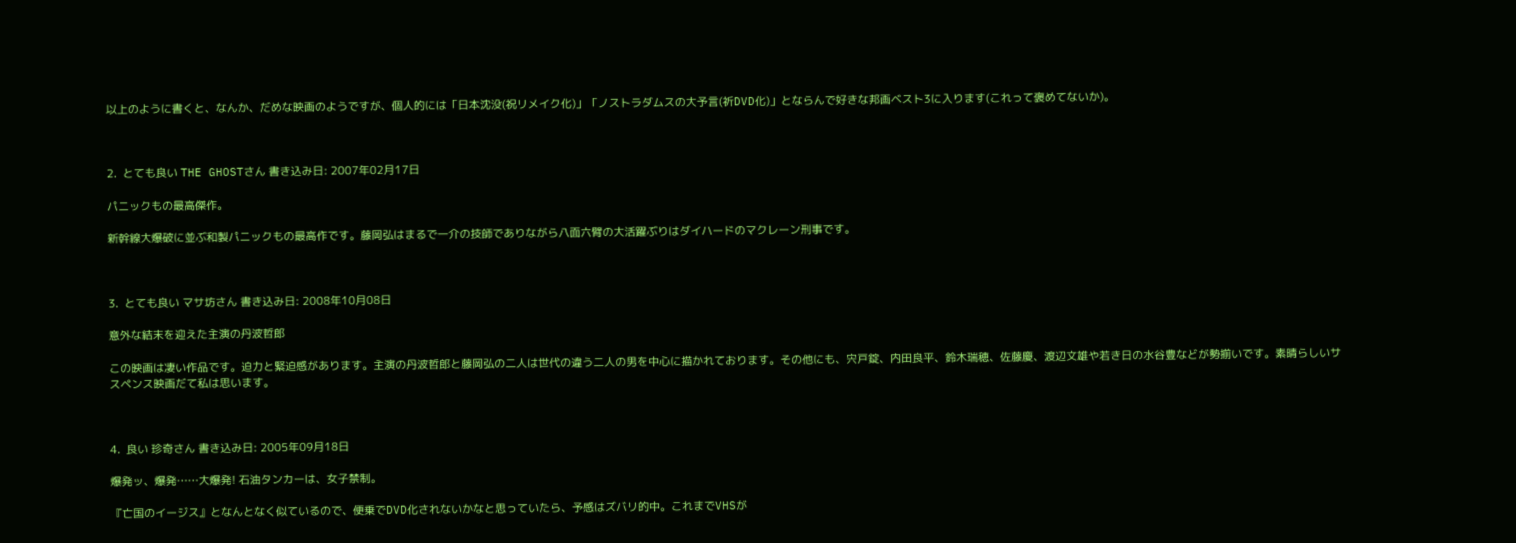以上のように書くと、なんか、だめな映画のようですが、個人的には「日本沈没(祝リメイク化)」「ノストラダムスの大予言(祈DVD化)」とならんで好きな邦画ベスト3に入ります(これって褒めてないか)。



2.  とても良い THE GHOSTさん 書き込み日: 2007年02月17日

パニックもの最高傑作。

新幹線大爆破に並ぶ和製パニックもの最高作です。藤岡弘はまるで一介の技師でありながら八面六臂の大活躍ぶりはダイハードのマクレーン刑事です。



3.  とても良い マサ坊さん 書き込み日: 2008年10月08日

意外な結末を迎えた主演の丹波哲郎

この映画は凄い作品です。迫力と緊迫感があります。主演の丹波哲郎と藤岡弘の二人は世代の違う二人の男を中心に描かれております。その他にも、宍戸錠、内田良平、鈴木瑞穂、佐藤慶、渡辺文雄や若き日の水谷豊などが勢揃いです。素晴らしいサスペンス映画だて私は思います。



4.  良い 珍奇さん 書き込み日: 2005年09月18日

爆発ッ、爆発……大爆発! 石油タンカーは、女子禁制。

『亡国のイージス』となんとなく似ているので、便乗でDVD化されないかなと思っていたら、予感はズバリ的中。これまでVHSが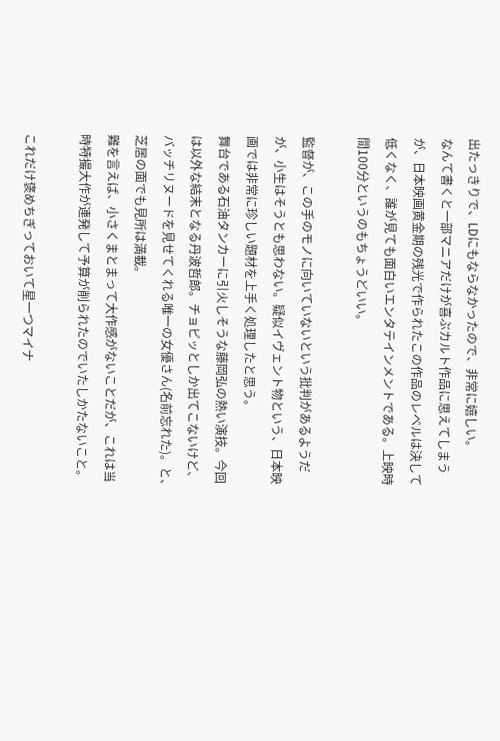出たっきりで、LDにもならなかったので、非常に嬉しい。
なんて書くと一部マニアだけが喜ぶカルト作品に思えてしまうが、日本映画黄金期の残光で作られたこの作品のレベルは決して低くなく、誰が見ても面白いエンタテインメントである。上映時間100分というのもちょうどいい。

監督が、この手のモノに向いていないという批判があるようだが、小生はそうとも思わない。疑似イヴェント物という、日本映画では非常に珍しい題材を上手く処理したと思う。
舞台である石油タンカーに引火しそうな藤岡弘の熱い演技。今回は以外な結末となる丹波哲郎。チョビッとしか出てこないけど、バッチリヌードを見せてくれる唯一の女優さん(名前忘れた)。と、芝居の面でも見所は満載。
難を言えば、小さくまとまって大作感がないことだが、これは当時特撮大作が連発して予算が削られたのでいたしかたないこと。

これだけ褒めちぎっておいて星一つマイナ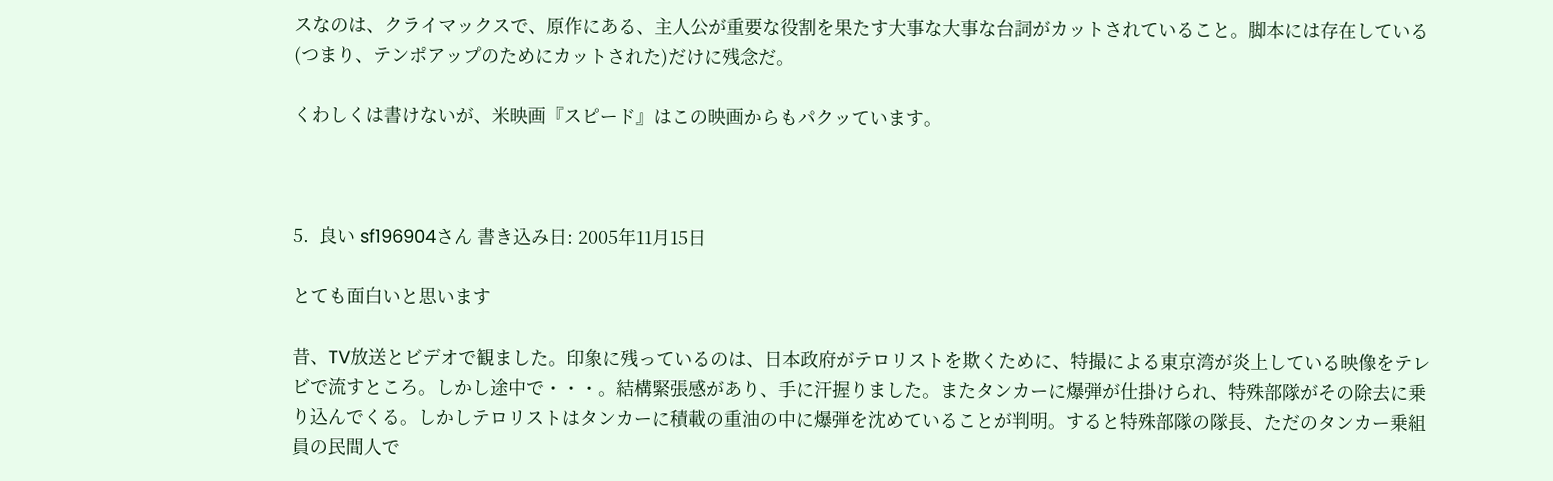スなのは、クライマックスで、原作にある、主人公が重要な役割を果たす大事な大事な台詞がカットされていること。脚本には存在している(つまり、テンポアップのためにカットされた)だけに残念だ。

くわしくは書けないが、米映画『スピード』はこの映画からもパクッています。



5.  良い sf196904さん 書き込み日: 2005年11月15日

とても面白いと思います

昔、TV放送とビデオで観ました。印象に残っているのは、日本政府がテロリストを欺くために、特撮による東京湾が炎上している映像をテレビで流すところ。しかし途中で・・・。結構緊張感があり、手に汗握りました。またタンカーに爆弾が仕掛けられ、特殊部隊がその除去に乗り込んでくる。しかしテロリストはタンカーに積載の重油の中に爆弾を沈めていることが判明。すると特殊部隊の隊長、ただのタンカー乗組員の民間人で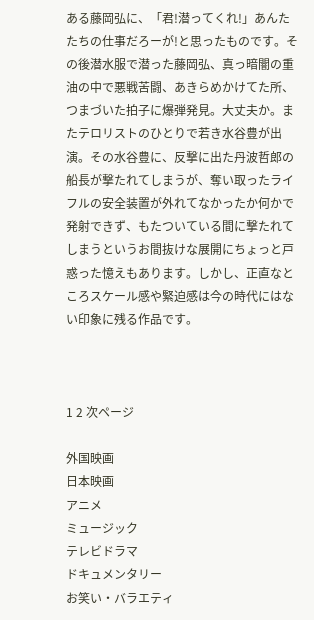ある藤岡弘に、「君!潜ってくれ!」あんたたちの仕事だろーが!と思ったものです。その後潜水服で潜った藤岡弘、真っ暗闇の重油の中で悪戦苦闘、あきらめかけてた所、つまづいた拍子に爆弾発見。大丈夫か。またテロリストのひとりで若き水谷豊が出演。その水谷豊に、反撃に出た丹波哲郎の船長が撃たれてしまうが、奪い取ったライフルの安全装置が外れてなかったか何かで発射できず、もたついている間に撃たれてしまうというお間抜けな展開にちょっと戸惑った憶えもあります。しかし、正直なところスケール感や緊迫感は今の時代にはない印象に残る作品です。



1 2 次ページ

外国映画
日本映画
アニメ
ミュージック
テレビドラマ
ドキュメンタリー
お笑い・バラエティ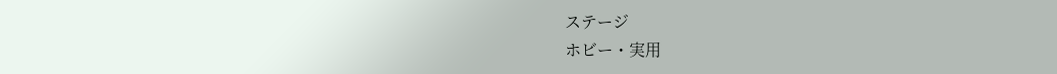ステージ
ホビー・実用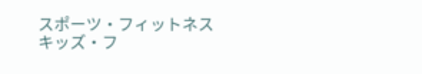スポーツ・フィットネス
キッズ・フ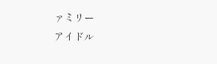ァミリー
アイドル